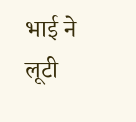भाई ने लूटी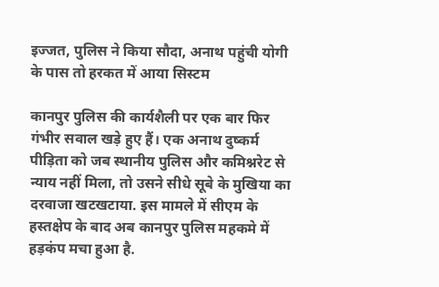इज्जत, पुलिस ने किया सौदा, अनाथ पहुंची योगी के पास तो हरकत में आया सिस्टम

कानपुर पुलिस की कार्यशैली पर एक बार फिर गंभीर सवाल खड़े हुए हैं। एक अनाथ दुष्कर्म पीड़िता को जब स्थानीय पुलिस और कमिश्नरेट से न्याय नहीं मिला, तो उसने सीधे सूबे के मुखिया का दरवाजा खटखटाया. इस मामले में सीएम के हस्तक्षेप के बाद अब कानपुर पुलिस महकमे में हड़कंप मचा हुआ है.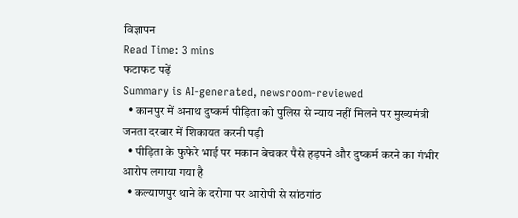विज्ञापन
Read Time: 3 mins
फटाफट पढ़ें
Summary is AI-generated, newsroom-reviewed
  • कानपुर में अनाथ दुष्कर्म पीड़िता को पुलिस से न्याय नहीं मिलने पर मुख्यमंत्री जनता दरबार में शिकायत करनी पड़ी
  • पीड़िता के फुफेरे भाई पर मकान बेचकर पैसे हड़पने और दुष्कर्म करने का गंभीर आरोप लगाया गया है
  • कल्याणपुर थाने के दरोगा पर आरोपी से सांठगांठ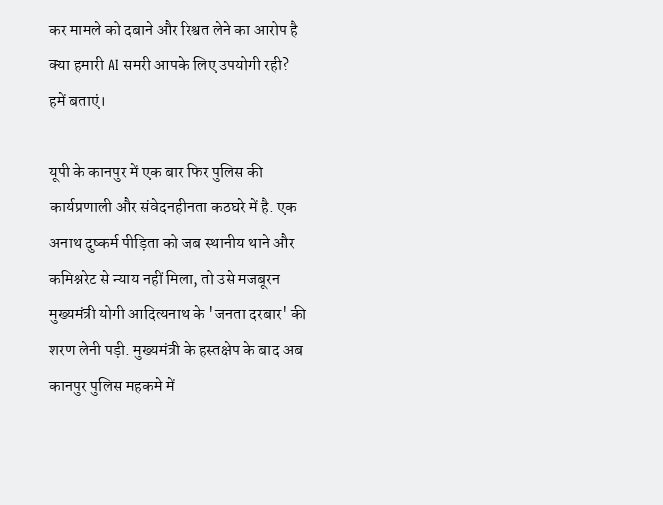कर मामले को दबाने और रिश्वत लेने का आरोप है
क्या हमारी AI समरी आपके लिए उपयोगी रही?
हमें बताएं।

यूपी के कानपुर में एक बार फिर पुलिस की कार्यप्रणाली और संवेदनहीनता कठघरे में है. एक अनाथ दुष्कर्म पीड़िता को जब स्थानीय थाने और कमिश्नरेट से न्याय नहीं मिला, तो उसे मजबूरन मुख्यमंत्री योगी आदित्यनाथ के 'जनता दरबार' की शरण लेनी पड़ी. मुख्यमंत्री के हस्तक्षेप के बाद अब कानपुर पुलिस महकमे में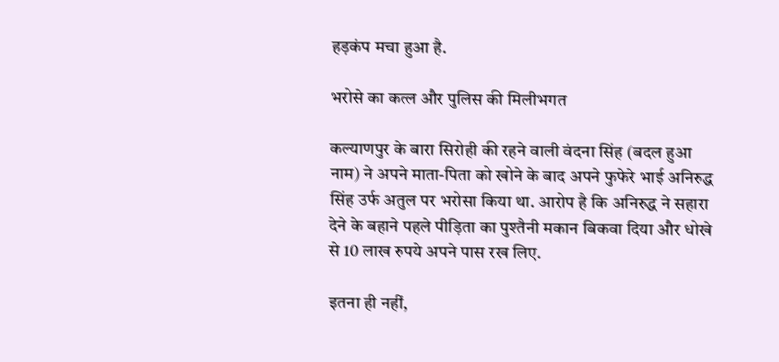हड़कंप मचा हुआ है.

भरोसे का कत्ल और पुलिस की मिलीभगत

कल्याणपुर के बारा सिरोही की रहने वाली वंदना सिंह (बदल हुआ नाम) ने अपने माता-पिता को खोने के बाद अपने फुफेरे भाई अनिरुद्ध सिंह उर्फ अतुल पर भरोसा किया था. आरोप है कि अनिरुद्ध ने सहारा देने के बहाने पहले पीड़िता का पुश्तैनी मकान बिकवा दिया और धोखे से 10 लाख रुपये अपने पास रख लिए.

इतना ही नहीं,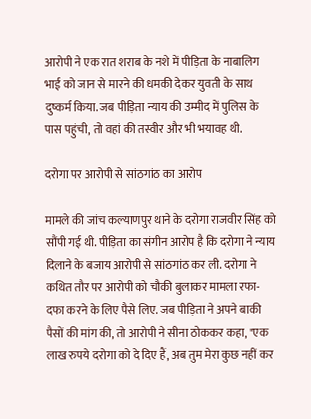आरोपी ने एक रात शराब के नशे में पीड़िता के नाबालिग भाई को जान से मारने की धमकी देकर युवती के साथ दुष्कर्म किया. जब पीड़िता न्याय की उम्मीद में पुलिस के पास पहुंची, तो वहां की तस्वीर और भी भयावह थी.

दरोगा पर आरोपी से सांठगांठ का आरोप

मामले की जांच कल्याणपुर थाने के दरोगा राजवीर सिंह को सौंपी गई थी. पीड़िता का संगीन आरोप है कि दरोगा ने न्याय दिलाने के बजाय आरोपी से सांठगांठ कर ली. दरोगा ने कथित तौर पर आरोपी को चौकी बुलाकर मामला रफा-दफा करने के लिए पैसे लिए. जब पीड़िता ने अपने बाकी पैसों की मांग की, तो आरोपी ने सीना ठोककर कहा, "एक लाख रुपये दरोगा को दे दिए हैं, अब तुम मेरा कुछ नहीं कर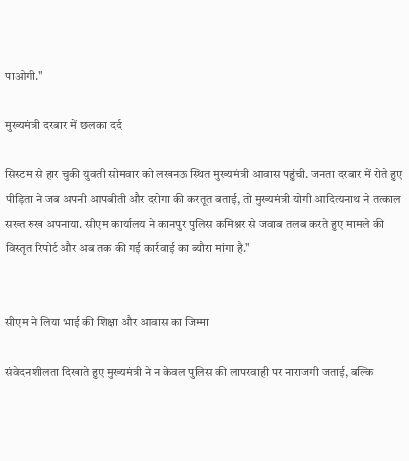पाओगी."

मुख्यमंत्री दरबार में छलका दर्द

सिस्टम से हार चुकी युवती सोमवार को लखनऊ स्थित मुख्यमंत्री आवास पहुंची. जनता दरबार में रोते हुए पीड़िता ने जब अपनी आपबीती और दरोगा की करतूत बताई, तो मुख्यमंत्री योगी आदित्यनाथ ने तत्काल सख्त रुख अपनाया. सीएम कार्यालय ने कानपुर पुलिस कमिश्नर से जवाब तलब करते हुए मामले की विस्तृत रिपोर्ट और अब तक की गई कार्रवाई का ब्यौरा मांगा है."


सीएम ने लिया भाई की शिक्षा और आवास का जिम्मा

संवेदनशीलता दिखाते हुए मुख्यमंत्री ने न केवल पुलिस की लापरवाही पर नाराजगी जताई, बल्कि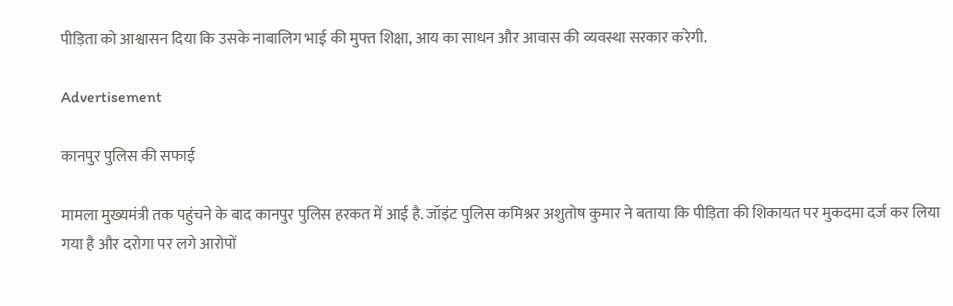पीड़िता को आश्वासन दिया कि उसके नाबालिग भाई की मुफ्त शिक्षा, आय का साधन और आवास की व्यवस्था सरकार करेगी.

Advertisement

कानपुर पुलिस की सफाई

मामला मुख्यमंत्री तक पहुंचने के बाद कानपुर पुलिस हरकत में आई है. जॉइंट पुलिस कमिश्नर अशुतोष कुमार ने बताया कि पीड़िता की शिकायत पर मुकदमा दर्ज कर लिया गया है और दरोगा पर लगे आरोपों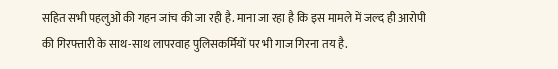सहित सभी पहलुओं की गहन जांच की जा रही है. माना जा रहा है कि इस मामले में जल्द ही आरोपी की गिरफ्तारी के साथ-साथ लापरवाह पुलिसकर्मियों पर भी गाज गिरना तय है.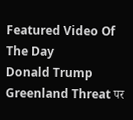Featured Video Of The Day
Donald Trump Greenland Threat पर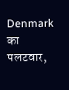Denmark का पलटवार,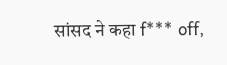सांसद ने कहा f*** off,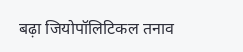बढ़ा जियोपॉलिटिकल तनाव